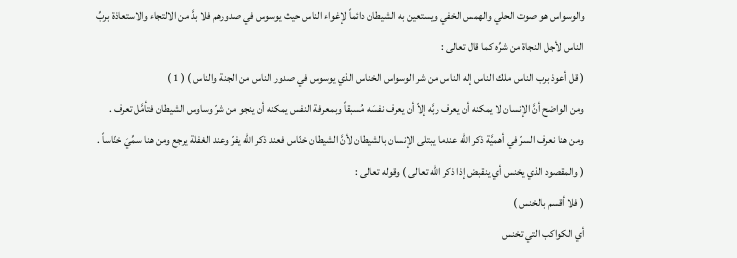والوسواس هو صوت الحلي والهمس الخفي ويستعين به الشيطان دائماً لإغواء الناس حيث يوسوس في صدورهم فلا بدَّ من الالتجاء والاستعاذة بربِّ الناس لأجل النجاة من شرِّه كما قال تعالى :
( قل أعوذ برب الناس ملك الناس إله الناس من شر الوسواس الخناس الذي يوسوس في صدور الناس من الجنة والناس ) ( 1 )
ومن الواضح أنَّ الإنسان لا يمكنه أن يعرف ربَّه إلاّ أن يعرف نفسَه مُسبقاً وبمعرفة النفس يمكنه أن ينجو من شرّ وساوس الشيطان فتأمَّل تعرف . ومن هنا نعرف السرّ في أهميَّة ذكر الله عندما يبتلى الإنسان بالشيطان لأنَّ الشيطان خنّاس فعند ذكر الله يفرّ وعند الغفلة يرجع ومن هنا سمِّيَ خنّاساً . ( والمقصود الذي يخنس أي ينقبض إذا ذكر الله تعالى ) وقوله تعالى :
( فلا أقسم بالخنس )
أي الكواكب التي تخنس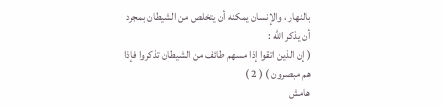بالنهار ، والإنسان يمكنه أن يتخلص من الشيطان بمجرد أن يذكر الله :
( إن الذين اتقوا إذا مسهم طائف من الشيطان تذكروا فإذا هم مبصرون ) ( 2 )
هامش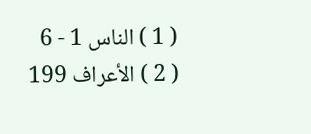( 1 ) الناس 1 - 6
( 2 ) الأعراف 199